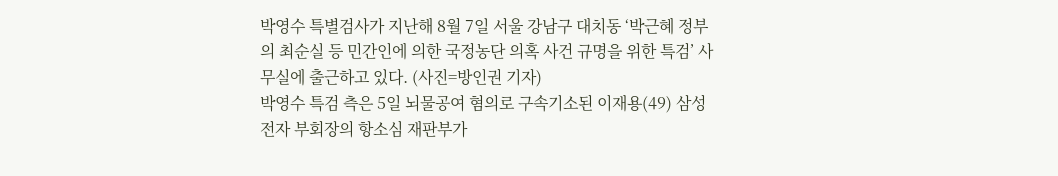박영수 특별검사가 지난해 8월 7일 서울 강남구 대치동 ‘박근혜 정부의 최순실 등 민간인에 의한 국정농단 의혹 사건 규명을 위한 특검’ 사무실에 출근하고 있다. (사진=방인권 기자)
박영수 특검 측은 5일 뇌물공여 혐의로 구속기소된 이재용(49) 삼성전자 부회장의 항소심 재판부가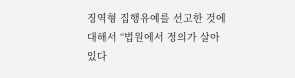징역형 집행유예를 선고한 것에 대해서 “법원에서 정의가 살아 있다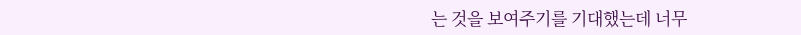는 것을 보여주기를 기대했는데 너무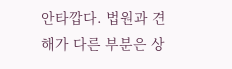안타깝다. 법원과 견해가 다른 부분은 상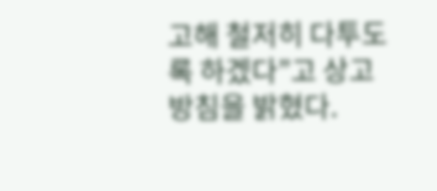고해 철저히 다투도록 하겠다”고 상고 방침을 밝혔다.